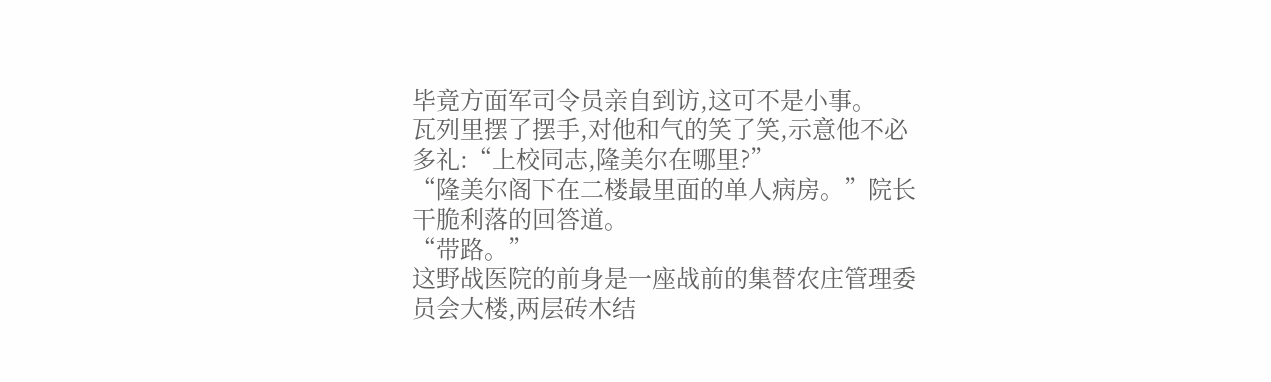毕竟方面军司令员亲自到访,这可不是小事。
瓦列里摆了摆手,对他和气的笑了笑,示意他不必多礼:“上校同志,隆美尔在哪里?”
“隆美尔阁下在二楼最里面的单人病房。”院长干脆利落的回答道。
“带路。”
这野战医院的前身是一座战前的集替农庄管理委员会大楼,两层砖木结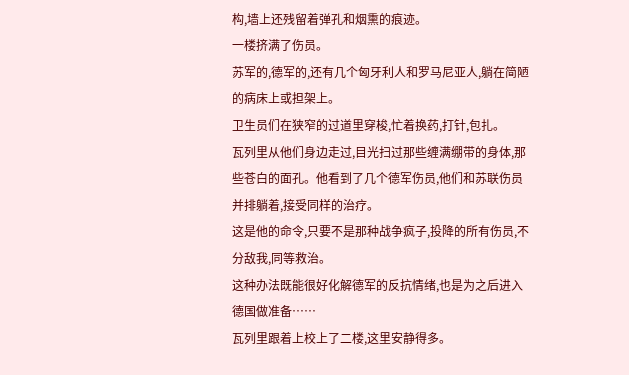构,墙上还残留着弹孔和烟熏的痕迹。
一楼挤满了伤员。
苏军的,德军的,还有几个匈牙利人和罗马尼亚人,躺在简陋的病床上或担架上。
卫生员们在狭窄的过道里穿梭,忙着换药,打针,包扎。
瓦列里从他们身边走过,目光扫过那些缠满绷带的身体,那些苍白的面孔。他看到了几个德军伤员,他们和苏联伤员并排躺着,接受同样的治疗。
这是他的命令,只要不是那种战争疯子,投降的所有伤员,不分敌我,同等救治。
这种办法既能很好化解德军的反抗情绪,也是为之后进入德国做准备……
瓦列里跟着上校上了二楼,这里安静得多。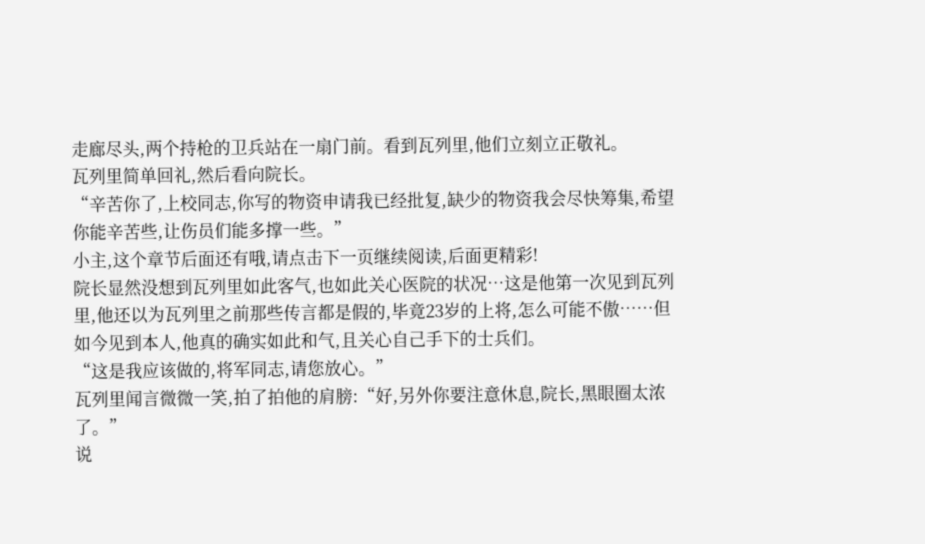走廊尽头,两个持枪的卫兵站在一扇门前。看到瓦列里,他们立刻立正敬礼。
瓦列里简单回礼,然后看向院长。
“辛苦你了,上校同志,你写的物资申请我已经批复,缺少的物资我会尽快筹集,希望你能辛苦些,让伤员们能多撑一些。”
小主,这个章节后面还有哦,请点击下一页继续阅读,后面更精彩!
院长显然没想到瓦列里如此客气,也如此关心医院的状况…这是他第一次见到瓦列里,他还以为瓦列里之前那些传言都是假的,毕竟23岁的上将,怎么可能不傲……但如今见到本人,他真的确实如此和气,且关心自己手下的士兵们。
“这是我应该做的,将军同志,请您放心。”
瓦列里闻言微微一笑,拍了拍他的肩膀:“好,另外你要注意休息,院长,黑眼圈太浓了。”
说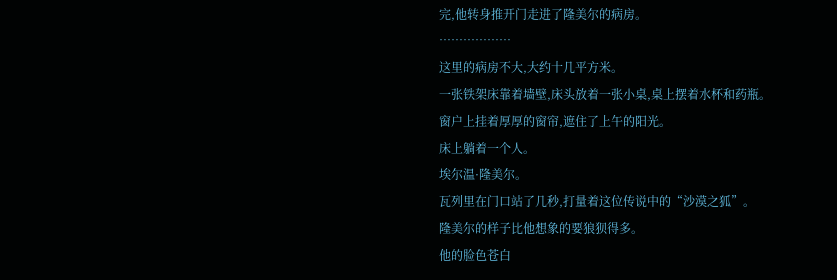完,他转身推开门走进了隆美尔的病房。
………………
这里的病房不大,大约十几平方米。
一张铁架床靠着墙壁,床头放着一张小桌,桌上摆着水杯和药瓶。
窗户上挂着厚厚的窗帘,遮住了上午的阳光。
床上躺着一个人。
埃尔温·隆美尔。
瓦列里在门口站了几秒,打量着这位传说中的“沙漠之狐”。
隆美尔的样子比他想象的要狼狈得多。
他的脸色苍白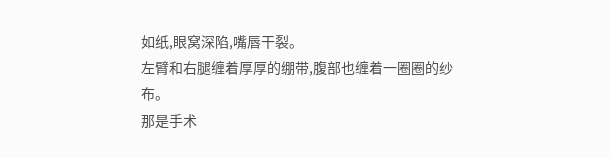如纸,眼窝深陷,嘴唇干裂。
左臂和右腿缠着厚厚的绷带,腹部也缠着一圈圈的纱布。
那是手术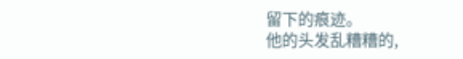留下的痕迹。
他的头发乱糟糟的,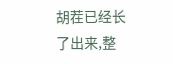胡茬已经长了出来,整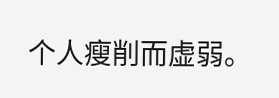个人瘦削而虚弱。